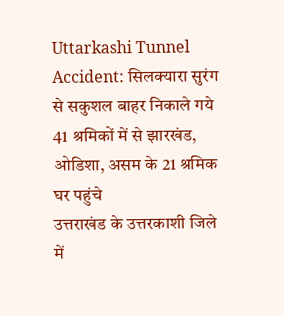Uttarkashi Tunnel Accident: सिलक्यारा सुरंग से सकुशल बाहर निकाले गये 41 श्रमिकों में से झारखंड, ओडिशा, असम के 21 श्रमिक घर पहुंचे
उत्तराखंड के उत्तरकाशी जिले में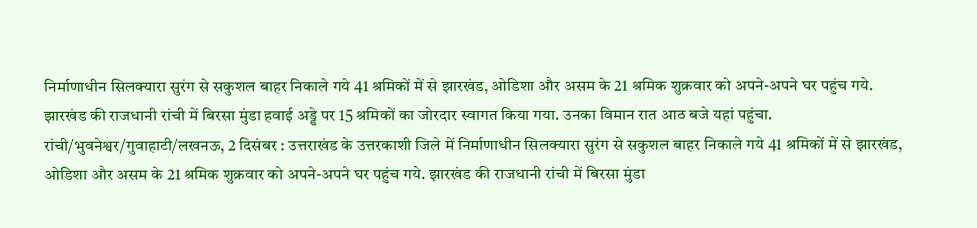निर्माणाधीन सिलक्यारा सुरंग से सकुशल बाहर निकाले गये 41 श्रमिकों में से झारखंड, ओडिशा और असम के 21 श्रमिक शुक्रवार को अपने-अपने घर पहुंच गये. झारखंड की राजधानी रांची में बिरसा मुंडा हवाई अड्डे पर 15 श्रमिकों का जोरदार स्वागत किया गया. उनका विमान रात आठ बजे यहां पहुंचा.
रांची/भुवनेश्वर/गुवाहाटी/लखनऊ, 2 दिसंबर : उत्तराखंड के उत्तरकाशी जिले में निर्माणाधीन सिलक्यारा सुरंग से सकुशल बाहर निकाले गये 41 श्रमिकों में से झारखंड, ओडिशा और असम के 21 श्रमिक शुक्रवार को अपने-अपने घर पहुंच गये. झारखंड की राजधानी रांची में बिरसा मुंडा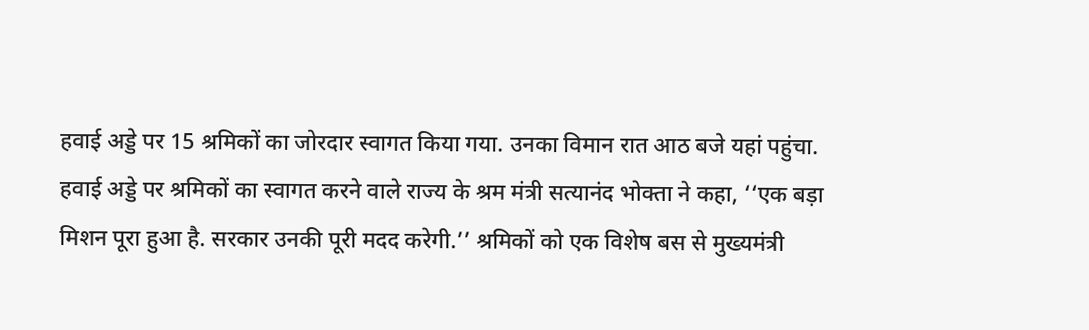हवाई अड्डे पर 15 श्रमिकों का जोरदार स्वागत किया गया. उनका विमान रात आठ बजे यहां पहुंचा. हवाई अड्डे पर श्रमिकों का स्वागत करने वाले राज्य के श्रम मंत्री सत्यानंद भोक्ता ने कहा, ‘‘एक बड़ा मिशन पूरा हुआ है. सरकार उनकी पूरी मदद करेगी.’’ श्रमिकों को एक विशेष बस से मुख्यमंत्री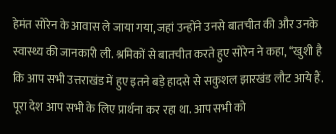हेमंत सोरेन के आवास ले जाया गया, जहां उन्होंने उनसे बातचीत की और उनके स्वास्थ्य की जानकारी ली. श्रमिकों से बातचीत करते हुए सोरेन ने कहा, ‘‘खुशी है कि आप सभी उत्तराखंड में हुए इतने बड़े हादसे से सकुशल झारखंड लौट आये हैं. पूरा देश आप सभी के लिए प्रार्थना कर रहा था. आप सभी को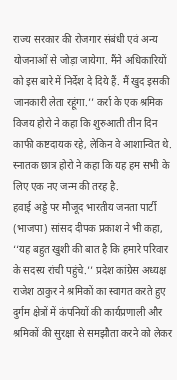राज्य सरकार की रोजगार संबंधी एवं अन्य योजनाओं से जोड़ा जायेगा. मैंने अधिकारियों को इस बारे में निर्देश दे दिये हैं. मैं खुद इसकी जानकारी लेता रहूंगा.’’ कर्रा के एक श्रमिक विजय होरो ने कहा कि शुरुआती तीन दिन काफी कष्टदायक रहे, लेकिन वे आशान्वित थे. स्नातक छात्र होरो ने कहा कि यह हम सभी के लिए एक नए जन्म की तरह है.
हवाई अड्डे पर मौजूद भारतीय जनता पार्टी (भाजपा) सांसद दीपक प्रकाश ने भी कहा, ‘‘यह बहुत खुशी की बात है कि हमारे परिवार के सदस्य रांची पहुंचे.’’ प्रदेश कांग्रेस अध्यक्ष राजेश ठाकुर ने श्रमिकों का स्वागत करते हुए दुर्गम क्षेत्रों में कंपनियों की कार्यप्रणाली और श्रमिकों की सुरक्षा से समझौता करने को लेकर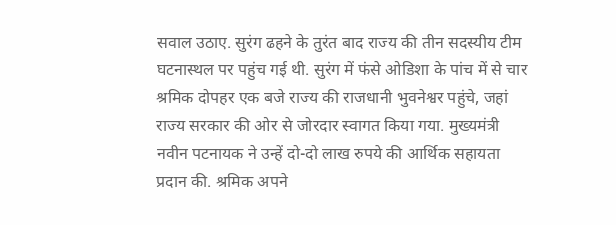सवाल उठाए. सुरंग ढहने के तुरंत बाद राज्य की तीन सदस्यीय टीम घटनास्थल पर पहुंच गई थी. सुरंग में फंसे ओडिशा के पांच में से चार श्रमिक दोपहर एक बजे राज्य की राजधानी भुवनेश्वर पहुंचे, जहां राज्य सरकार की ओर से जोरदार स्वागत किया गया. मुख्यमंत्री नवीन पटनायक ने उन्हें दो-दो लाख रुपये की आर्थिक सहायता प्रदान की. श्रमिक अपने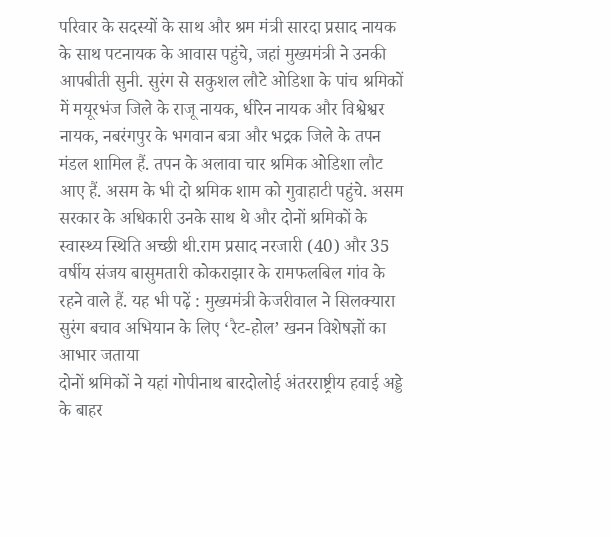परिवार के सदस्यों के साथ और श्रम मंत्री सारदा प्रसाद नायक के साथ पटनायक के आवास पहुंचे, जहां मुख्यमंत्री ने उनकी आपबीती सुनी. सुरंग से सकुशल लौटे ओडिशा के पांच श्रमिकों में मयूरभंज जिले के राजू नायक, धीरेन नायक और विश्वेश्वर नायक, नबरंगपुर के भगवान बत्रा और भद्रक जिले के तपन मंडल शामिल हैं. तपन के अलावा चार श्रमिक ओडिशा लौट आए हैं. असम के भी दो श्रमिक शाम को गुवाहाटी पहुंचे. असम सरकार के अधिकारी उनके साथ थे और दोनों श्रमिकों के स्वास्थ्य स्थिति अच्छी थी.राम प्रसाद नरजारी (40) और 35 वर्षीय संजय बासुमतारी कोकराझार के रामफलबिल गांव के रहने वाले हैं. यह भी पढ़ें : मुख्यमंत्री केजरीवाल ने सिलक्यारा सुरंग बचाव अभियान के लिए ‘रैट-होल’ खनन विशेषज्ञों का आभार जताया
दोनों श्रमिकों ने यहां गोपीनाथ बारदोलोई अंतरराष्ट्रीय हवाई अड्डे के बाहर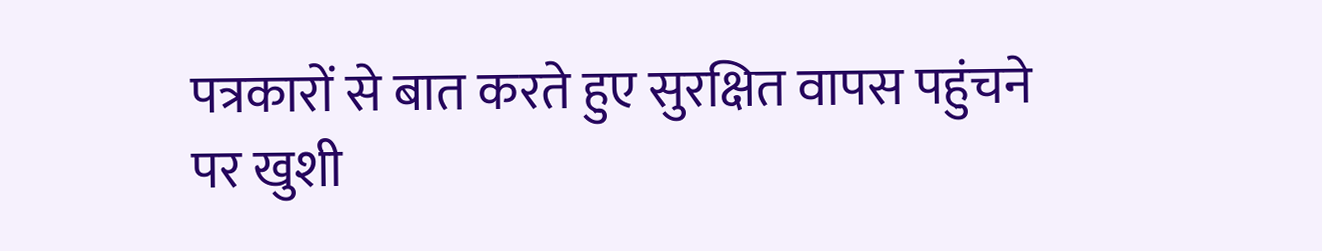पत्रकारों से बात करते हुए सुरक्षित वापस पहुंचने पर खुशी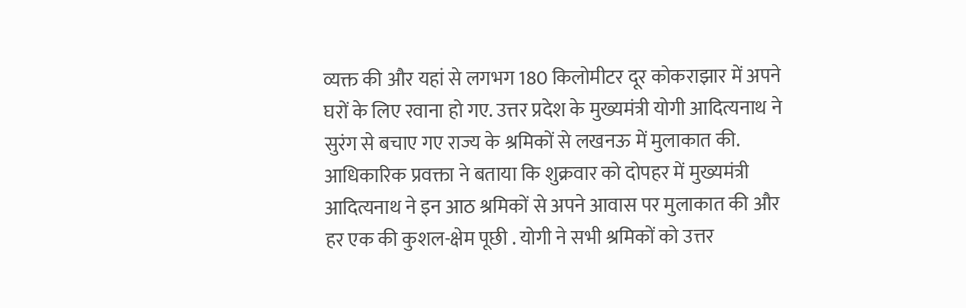व्यक्त की और यहां से लगभग 180 किलोमीटर दूर कोकराझार में अपने घरों के लिए रवाना हो गए. उत्तर प्रदेश के मुख्यमंत्री योगी आदित्यनाथ ने सुरंग से बचाए गए राज्य के श्रमिकों से लखनऊ में मुलाकात की. आधिकारिक प्रवक्ता ने बताया कि शुक्रवार को दोपहर में मुख्यमंत्री आदित्यनाथ ने इन आठ श्रमिकों से अपने आवास पर मुलाकात की और हर एक की कुशल-क्षेम पूछी . योगी ने सभी श्रमिकों को उत्तर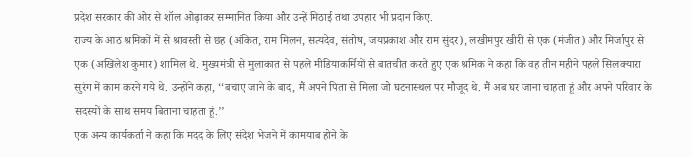प्रदेश सरकार की ओर से शॉल ओढ़ाकर सम्मानित किया और उन्हें मिठाई तथा उपहार भी प्रदान किए.
राज्य के आठ श्रमिकों में से श्रावस्ती से छह (अंकित, राम मिलन, सत्यदेव, संतोष, जयप्रकाश और राम सुंदर), लखीमपुर खीरी से एक (मंजीत) और मिर्जापुर से एक (अखिलेश कुमार) शामिल थे. मुख्यमंत्री से मुलाकात से पहले मीडियाकर्मियों से बातचीत करते हुए एक श्रमिक ने कहा कि वह तीन महीने पहले सिलक्यारा सुरंग में काम करने गये थे. उन्होंने कहा, ‘‘बचाए जाने के बाद, मैं अपने पिता से मिला जो घटनास्थल पर मौजूद थे. मैं अब घर जाना चाहता हूं और अपने परिवार के सदस्यों के साथ समय बिताना चाहता हूं.’’
एक अन्य कार्यकर्ता ने कहा कि मदद के लिए संदेश भेजने में कामयाब होने के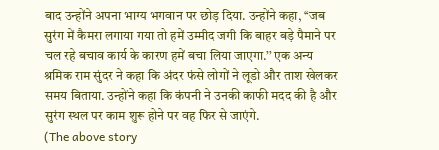बाद उन्होंने अपना भाग्य भगवान पर छोड़ दिया. उन्होंने कहा, ‘‘जब सुरंग में कैमरा लगाया गया तो हमें उम्मीद जगी कि बाहर बड़े पैमाने पर चल रहे बचाव कार्य के कारण हमें बचा लिया जाएगा.’’ एक अन्य श्रमिक राम सुंदर ने कहा कि अंदर फंसे लोगों ने लूडो और ताश खेलकर समय बिताया. उन्होंने कहा कि कंपनी ने उनकी काफी मदद की है और सुरंग स्थल पर काम शुरू होने पर वह फिर से जाएंगे.
(The above story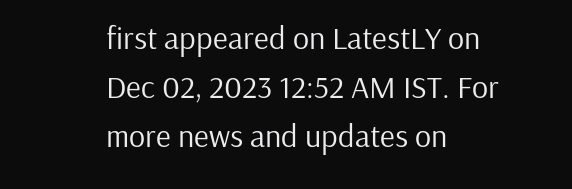first appeared on LatestLY on Dec 02, 2023 12:52 AM IST. For more news and updates on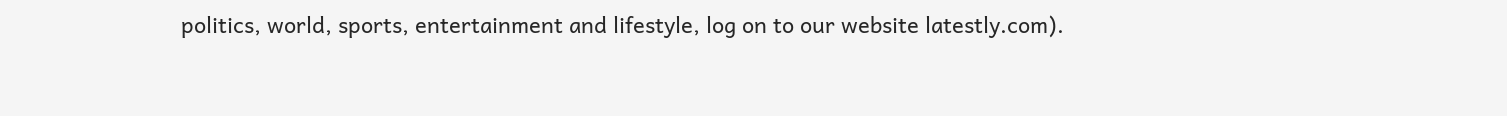politics, world, sports, entertainment and lifestyle, log on to our website latestly.com).